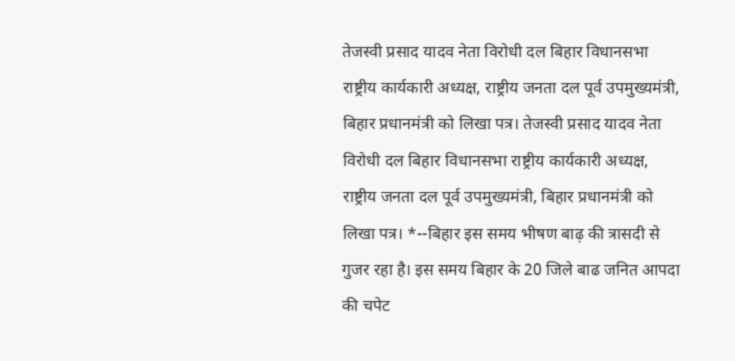तेजस्वी प्रसाद यादव नेता विरोधी दल बिहार विधानसभा राष्ट्रीय कार्यकारी अध्यक्ष, राष्ट्रीय जनता दल पूर्व उपमुख्यमंत्री, बिहार प्रधानमंत्री को लिखा पत्र। तेजस्वी प्रसाद यादव नेता विरोधी दल बिहार विधानसभा राष्ट्रीय कार्यकारी अध्यक्ष, राष्ट्रीय जनता दल पूर्व उपमुख्यमंत्री, बिहार प्रधानमंत्री को लिखा पत्र। *--बिहार इस समय भीषण बाढ़ की त्रासदी से गुजर रहा है। इस समय बिहार के 20 जिले बाढ जनित आपदा की चपेट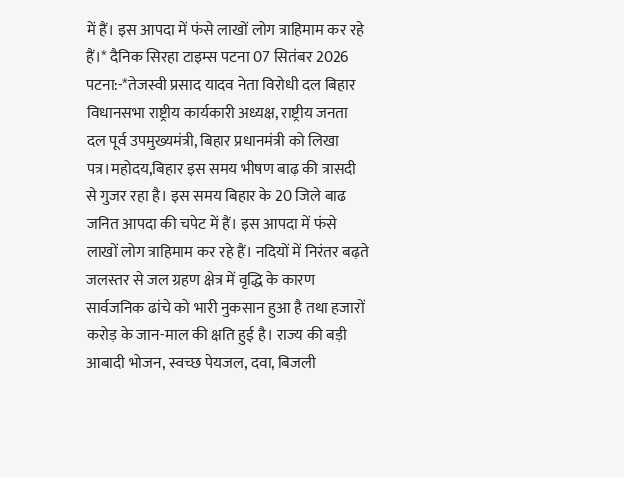में हैं। इस आपदा में फंसे लाखों लोग त्राहिमाम कर रहे हैं।* दैनिक सिरहा टाइम्स पटना 07 सितंबर 2026 पटना:-*तेजस्वी प्रसाद यादव नेता विरोधी दल बिहार विधानसभा राष्ट्रीय कार्यकारी अध्यक्ष, राष्ट्रीय जनता दल पूर्व उपमुख्यमंत्री, बिहार प्रधानमंत्री को लिखा पत्र।महोदय,बिहार इस समय भीषण बाढ़ की त्रासदी से गुजर रहा है। इस समय बिहार के 20 जिले बाढ जनित आपदा की चपेट में हैं। इस आपदा में फंसे लाखों लोग त्राहिमाम कर रहे हैं। नदियों में निरंतर बढ़ते जलस्तर से जल ग्रहण क्षेत्र में वृद्धि के कारण सार्वजनिक ढांचे को भारी नुकसान हुआ है तथा हजारों करोड़ के जान-माल की क्षति हुई है। राज्य की बड़ी आबादी भोजन, स्वच्छ पेयजल, दवा, बिजली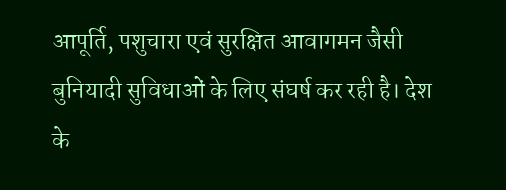आपूर्ति, पशुचारा एवं सुरक्षित आवागमन जैसी बुनियादी सुविधाओं के लिए संघर्ष कर रही है। देश के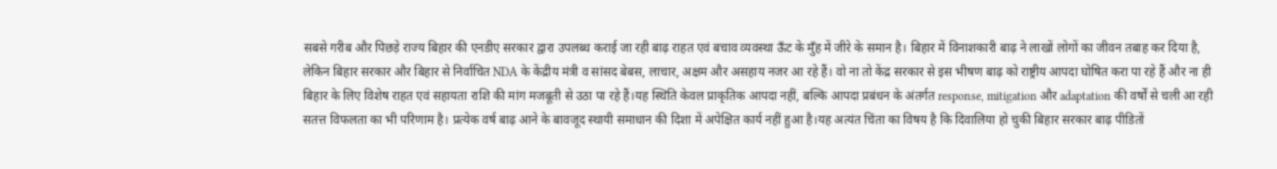सबसे गरीब और पिछड़े राज्य बिहार की एनडीए सरकार द्वारा उपलब्ध कराई जा रही बाढ़ राहत एवं बचाव व्यवस्था ऊँट के मुँह में जीरे के समान है। बिहार में विनाशकारी बाढ़ ने लाखों लोगों का जीवन तबाह कर दिया है, लेकिन बिहार सरकार और बिहार से निर्वाचित NDA के केंद्रीय मंत्री व सांसद बेबस, लाचार, अक्षम और असहाय नजर आ रहे हैं। वो ना तो केंद्र सरकार से इस भीषण बाढ़ को राष्ट्रीय आपदा घोषित करा पा रहे हैं और ना ही बिहार के लिए विशेष राहत एवं सहायता राशि की मांग मजबूती से उठा पा रहे हैं।यह स्थिति केवल प्राकृतिक आपदा नहीं, बल्कि आपदा प्रबंधन के अंतर्गत response, mitigation और adaptation की वर्षों से चली आ रही सतत्त विफलता का भी परिणाम है। प्रत्येक वर्ष बाढ़ आने के बावजूद स्थायी समाधान की दिशा में अपेक्षित कार्य नहीं हुआ है।यह अत्यंत चिंता का विषय है कि दिवालिया हो चुकी बिहार सरकार बाढ़ पीडितों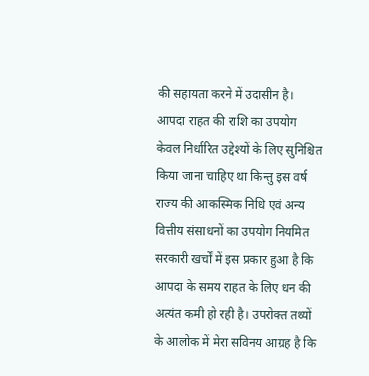की सहायता करने में उदासीन है। आपदा राहत की राशि का उपयोग केवल निर्धारित उद्देश्यों के लिए सुनिश्चित किया जाना चाहिए था किन्तु इस वर्ष राज्य की आकस्मिक निधि एवं अन्य वित्तीय संसाधनों का उपयोग नियमित सरकारी खर्चों में इस प्रकार हुआ है कि आपदा के समय राहत के लिए धन की अत्यंत कमी हो रही है। उपरोक्त तथ्यों के आलोक में मेरा सविनय आग्रह है कि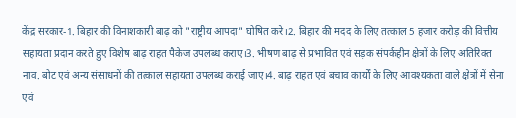केंद्र सरकार-1. बिहार की विनाशकारी बाढ़ को "राष्ट्रीय आपदा" घोषित करे।2. बिहार की मदद के लिए तत्काल 5 हजार करोड़ की वित्तीय सहायता प्रदान करते हुए विशेष बाढ़ राहत पैकेज उपलब्ध कराए।3. भीषण बाढ़ से प्रभावित एवं सड़क संपर्कहीन क्षेत्रों के लिए अतिरिक्त नाव. बोट एवं अन्य संसाधनों की तत्काल सहायता उपलब्ध कराई जाए।4. बाढ़ राहत एवं बचाव कार्यों के लिए आवश्यकता वाले क्षेत्रों में सेना एवं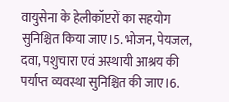वायुसेना के हेलीकॉप्टरों का सहयोग सुनिश्चित किया जाए।5. भोजन, पेयजल, दवा, पशुचारा एवं अस्थायी आश्रय की पर्याप्त व्यवस्था सुनिश्चित की जाए।6.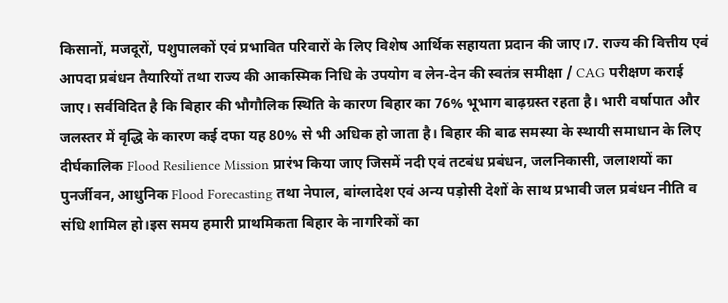किसानों, मजदूरों, पशुपालकों एवं प्रभावित परिवारों के लिए विशेष आर्थिक सहायता प्रदान की जाए।7. राज्य की वित्तीय एवं आपदा प्रबंधन तैयारियों तथा राज्य की आकस्मिक निधि के उपयोग व लेन-देन की स्वतंत्र समीक्षा / CAG परीक्षण कराई जाए। सर्वविदित है कि बिहार की भौगौलिक स्थिति के कारण बिहार का 76% भूभाग बाढ़ग्रस्त रहता है। भारी वर्षापात और जलस्तर में वृद्धि के कारण कई दफा यह 80% से भी अधिक हो जाता है। बिहार की बाढ समस्या के स्थायी समाधान के लिए दीर्घकालिक Flood Resilience Mission प्रारंभ किया जाए जिसमें नदी एवं तटबंध प्रबंधन, जलनिकासी, जलाशयों का पुनर्जीवन, आधुनिक Flood Forecasting तथा नेपाल, बांग्लादेश एवं अन्य पड़ोसी देशों के साथ प्रभावी जल प्रबंधन नीति व संधि शामिल हो।इस समय हमारी प्राथमिकता बिहार के नागरिकों का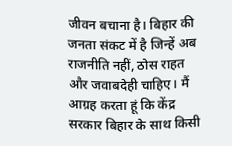जीवन बचाना है। बिहार की जनता संकट में है जिन्हें अब राजनीति नहीं, ठोस राहत और जवाबदेही चाहिए। मैं आग्रह करता हूं कि केंद्र सरकार बिहार के साथ किसी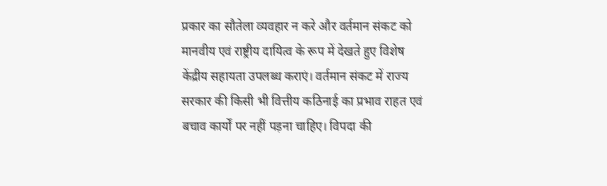प्रकार का सौतेला व्यवहार न करे और वर्तमान संकट को मानवीय एवं राष्ट्रीय दायित्व के रूप में देखते हुए विशेष केंद्रीय सहायता उपलब्ध कराएं। वर्तमान संकट में राज्य सरकार की किसी भी वित्तीय कठिनाई का प्रभाव राहत एवं बचाव कार्यों पर नहीं पड़ना चाहिए। विपदा की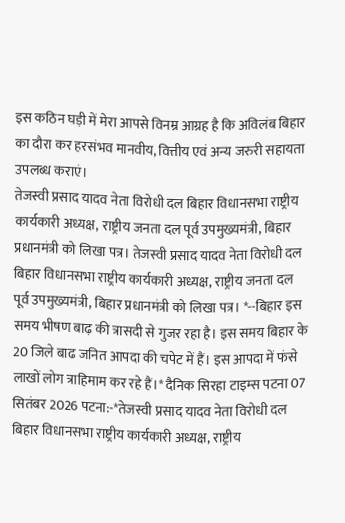इस कठिन घड़ी में मेरा आपसे विनम्र आग्रह है कि अविलंब बिहार का दौरा कर हरसंभव मानवीय, वित्तीय एवं अन्य जरुरी सहायता उपलब्ध कराएं।
तेजस्वी प्रसाद यादव नेता विरोधी दल बिहार विधानसभा राष्ट्रीय कार्यकारी अध्यक्ष, राष्ट्रीय जनता दल पूर्व उपमुख्यमंत्री, बिहार प्रधानमंत्री को लिखा पत्र। तेजस्वी प्रसाद यादव नेता विरोधी दल बिहार विधानसभा राष्ट्रीय कार्यकारी अध्यक्ष, राष्ट्रीय जनता दल पूर्व उपमुख्यमंत्री, बिहार प्रधानमंत्री को लिखा पत्र। *--बिहार इस समय भीषण बाढ़ की त्रासदी से गुजर रहा है। इस समय बिहार के 20 जिले बाढ जनित आपदा की चपेट में हैं। इस आपदा में फंसे लाखों लोग त्राहिमाम कर रहे हैं।* दैनिक सिरहा टाइम्स पटना 07 सितंबर 2026 पटना:-*तेजस्वी प्रसाद यादव नेता विरोधी दल बिहार विधानसभा राष्ट्रीय कार्यकारी अध्यक्ष, राष्ट्रीय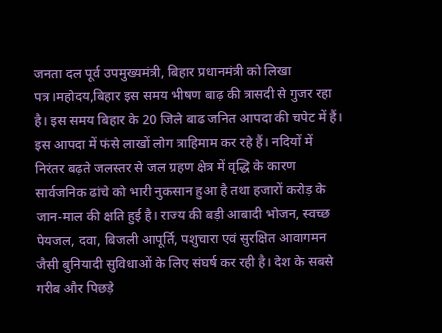जनता दल पूर्व उपमुख्यमंत्री, बिहार प्रधानमंत्री को लिखा पत्र।महोदय,बिहार इस समय भीषण बाढ़ की त्रासदी से गुजर रहा है। इस समय बिहार के 20 जिले बाढ जनित आपदा की चपेट में हैं। इस आपदा में फंसे लाखों लोग त्राहिमाम कर रहे हैं। नदियों में निरंतर बढ़ते जलस्तर से जल ग्रहण क्षेत्र में वृद्धि के कारण सार्वजनिक ढांचे को भारी नुकसान हुआ है तथा हजारों करोड़ के जान-माल की क्षति हुई है। राज्य की बड़ी आबादी भोजन, स्वच्छ पेयजल, दवा, बिजली आपूर्ति, पशुचारा एवं सुरक्षित आवागमन जैसी बुनियादी सुविधाओं के लिए संघर्ष कर रही है। देश के सबसे गरीब और पिछड़े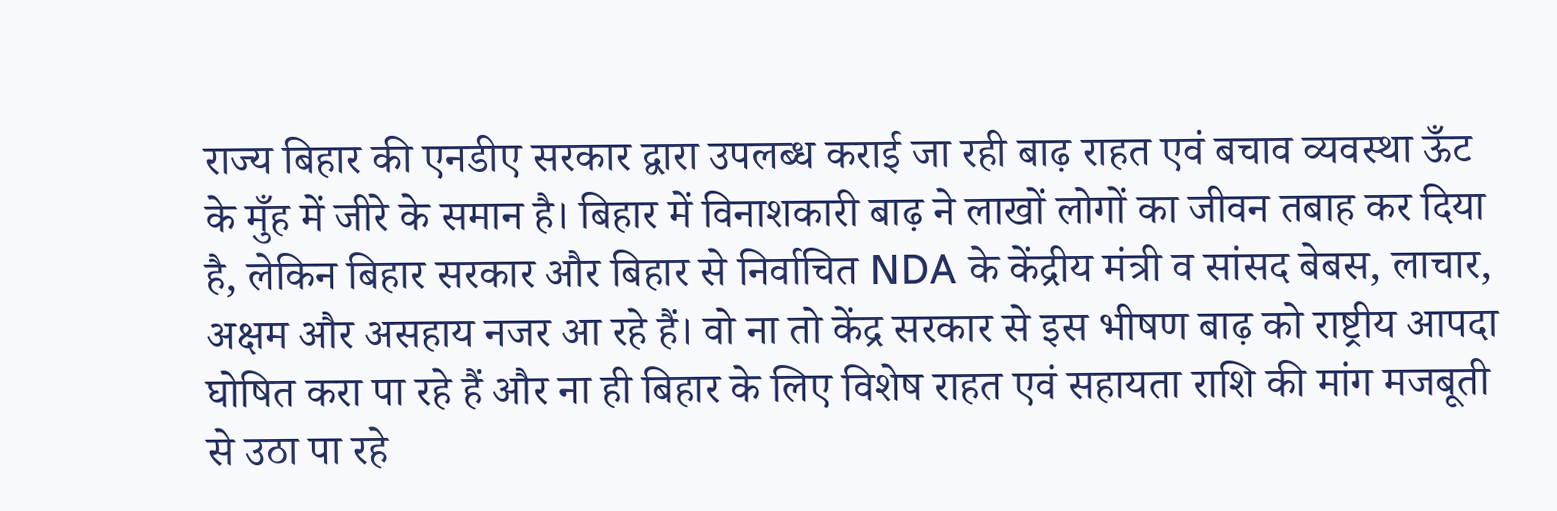राज्य बिहार की एनडीए सरकार द्वारा उपलब्ध कराई जा रही बाढ़ राहत एवं बचाव व्यवस्था ऊँट के मुँह में जीरे के समान है। बिहार में विनाशकारी बाढ़ ने लाखों लोगों का जीवन तबाह कर दिया है, लेकिन बिहार सरकार और बिहार से निर्वाचित NDA के केंद्रीय मंत्री व सांसद बेबस, लाचार, अक्षम और असहाय नजर आ रहे हैं। वो ना तो केंद्र सरकार से इस भीषण बाढ़ को राष्ट्रीय आपदा घोषित करा पा रहे हैं और ना ही बिहार के लिए विशेष राहत एवं सहायता राशि की मांग मजबूती से उठा पा रहे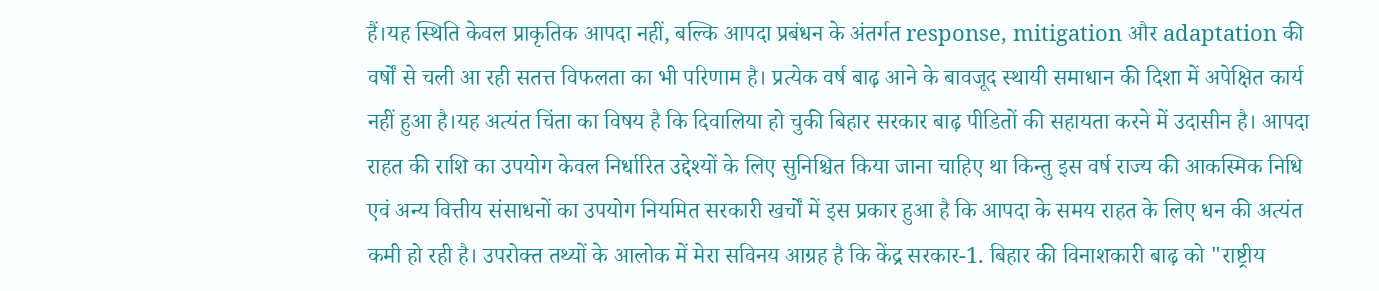हैं।यह स्थिति केवल प्राकृतिक आपदा नहीं, बल्कि आपदा प्रबंधन के अंतर्गत response, mitigation और adaptation की वर्षों से चली आ रही सतत्त विफलता का भी परिणाम है। प्रत्येक वर्ष बाढ़ आने के बावजूद स्थायी समाधान की दिशा में अपेक्षित कार्य नहीं हुआ है।यह अत्यंत चिंता का विषय है कि दिवालिया हो चुकी बिहार सरकार बाढ़ पीडितों की सहायता करने में उदासीन है। आपदा राहत की राशि का उपयोग केवल निर्धारित उद्देश्यों के लिए सुनिश्चित किया जाना चाहिए था किन्तु इस वर्ष राज्य की आकस्मिक निधि एवं अन्य वित्तीय संसाधनों का उपयोग नियमित सरकारी खर्चों में इस प्रकार हुआ है कि आपदा के समय राहत के लिए धन की अत्यंत कमी हो रही है। उपरोक्त तथ्यों के आलोक में मेरा सविनय आग्रह है कि केंद्र सरकार-1. बिहार की विनाशकारी बाढ़ को "राष्ट्रीय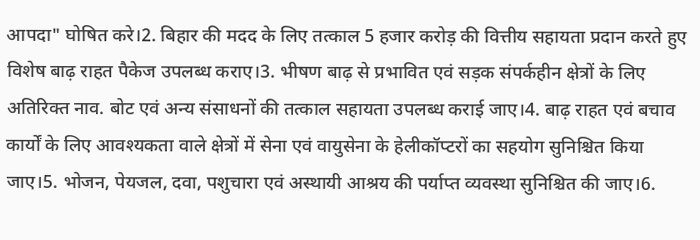आपदा" घोषित करे।2. बिहार की मदद के लिए तत्काल 5 हजार करोड़ की वित्तीय सहायता प्रदान करते हुए विशेष बाढ़ राहत पैकेज उपलब्ध कराए।3. भीषण बाढ़ से प्रभावित एवं सड़क संपर्कहीन क्षेत्रों के लिए अतिरिक्त नाव. बोट एवं अन्य संसाधनों की तत्काल सहायता उपलब्ध कराई जाए।4. बाढ़ राहत एवं बचाव कार्यों के लिए आवश्यकता वाले क्षेत्रों में सेना एवं वायुसेना के हेलीकॉप्टरों का सहयोग सुनिश्चित किया जाए।5. भोजन, पेयजल, दवा, पशुचारा एवं अस्थायी आश्रय की पर्याप्त व्यवस्था सुनिश्चित की जाए।6.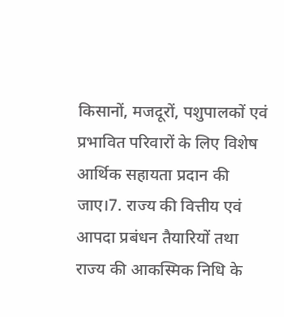किसानों, मजदूरों, पशुपालकों एवं प्रभावित परिवारों के लिए विशेष आर्थिक सहायता प्रदान की जाए।7. राज्य की वित्तीय एवं आपदा प्रबंधन तैयारियों तथा राज्य की आकस्मिक निधि के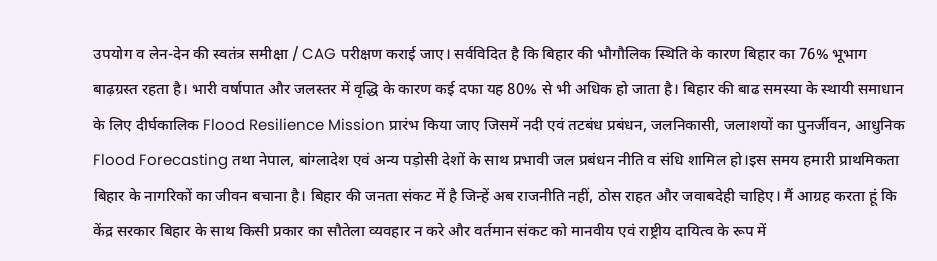उपयोग व लेन-देन की स्वतंत्र समीक्षा / CAG परीक्षण कराई जाए। सर्वविदित है कि बिहार की भौगौलिक स्थिति के कारण बिहार का 76% भूभाग बाढ़ग्रस्त रहता है। भारी वर्षापात और जलस्तर में वृद्धि के कारण कई दफा यह 80% से भी अधिक हो जाता है। बिहार की बाढ समस्या के स्थायी समाधान के लिए दीर्घकालिक Flood Resilience Mission प्रारंभ किया जाए जिसमें नदी एवं तटबंध प्रबंधन, जलनिकासी, जलाशयों का पुनर्जीवन, आधुनिक Flood Forecasting तथा नेपाल, बांग्लादेश एवं अन्य पड़ोसी देशों के साथ प्रभावी जल प्रबंधन नीति व संधि शामिल हो।इस समय हमारी प्राथमिकता बिहार के नागरिकों का जीवन बचाना है। बिहार की जनता संकट में है जिन्हें अब राजनीति नहीं, ठोस राहत और जवाबदेही चाहिए। मैं आग्रह करता हूं कि केंद्र सरकार बिहार के साथ किसी प्रकार का सौतेला व्यवहार न करे और वर्तमान संकट को मानवीय एवं राष्ट्रीय दायित्व के रूप में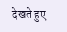देखते हुए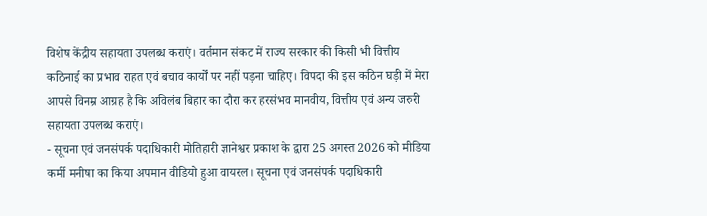विशेष केंद्रीय सहायता उपलब्ध कराएं। वर्तमान संकट में राज्य सरकार की किसी भी वित्तीय कठिनाई का प्रभाव राहत एवं बचाव कार्यों पर नहीं पड़ना चाहिए। विपदा की इस कठिन घड़ी में मेरा आपसे विनम्र आग्रह है कि अविलंब बिहार का दौरा कर हरसंभव मानवीय, वित्तीय एवं अन्य जरुरी सहायता उपलब्ध कराएं।
- सूचना एवं जनसंपर्क पदाधिकारी मोतिहारी ज्ञानेश्वर प्रकाश के द्वारा 25 अगस्त 2026 को मीडिया कर्मी मनीषा का किया अपमान वीडियो हुआ वायरल। सूचना एवं जनसंपर्क पदाधिकारी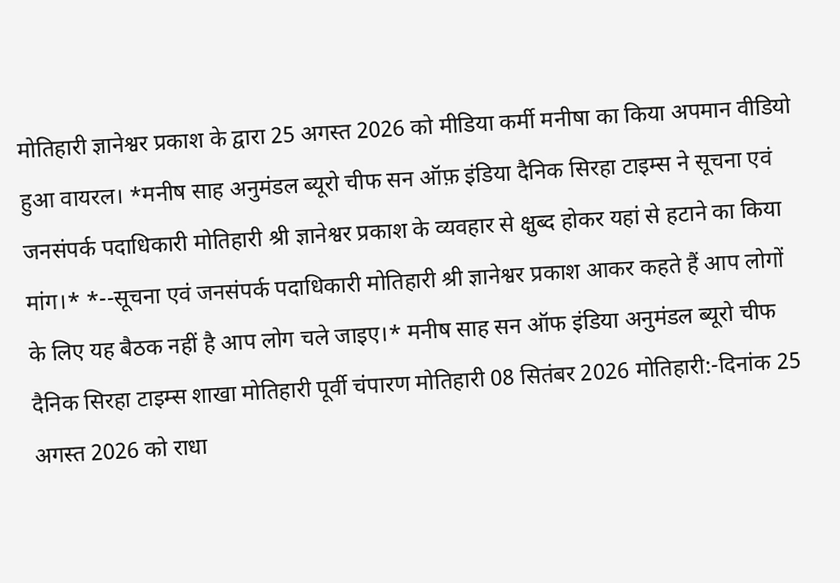मोतिहारी ज्ञानेश्वर प्रकाश के द्वारा 25 अगस्त 2026 को मीडिया कर्मी मनीषा का किया अपमान वीडियो हुआ वायरल। *मनीष साह अनुमंडल ब्यूरो चीफ सन ऑफ़ इंडिया दैनिक सिरहा टाइम्स ने सूचना एवं जनसंपर्क पदाधिकारी मोतिहारी श्री ज्ञानेश्वर प्रकाश के व्यवहार से क्षुब्द होकर यहां से हटाने का किया मांग।* *--सूचना एवं जनसंपर्क पदाधिकारी मोतिहारी श्री ज्ञानेश्वर प्रकाश आकर कहते हैं आप लोगों के लिए यह बैठक नहीं है आप लोग चले जाइए।* मनीष साह सन ऑफ इंडिया अनुमंडल ब्यूरो चीफ दैनिक सिरहा टाइम्स शाखा मोतिहारी पूर्वी चंपारण मोतिहारी 08 सितंबर 2026 मोतिहारी:-दिनांक 25 अगस्त 2026 को राधा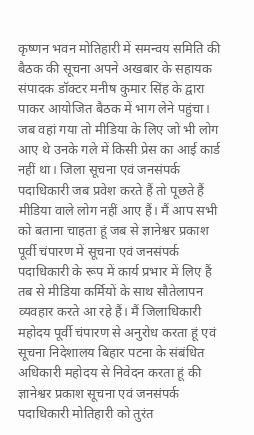कृष्णन भवन मोतिहारी में समन्वय समिति की बैठक की सूचना अपने अखबार के सहायक संपादक डॉक्टर मनीष कुमार सिंह के द्वारा पाकर आयोजित बैठक में भाग लेने पहुंचा। जब वहां गया तो मीडिया के लिए जो भी लोग आए थे उनके गले में किसी प्रेस का आई कार्ड नहीं था। जिला सूचना एवं जनसंपर्क पदाधिकारी जब प्रवेश करते हैं तो पूछते हैं मीडिया वाले लोग नहीं आए हैं। मैं आप सभी को बताना चाहता हूं जब से ज्ञानेश्वर प्रकाश पूर्वी चंपारण में सूचना एवं जनसंपर्क पदाधिकारी के रूप में कार्य प्रभार में लिए हैं तब से मीडिया कर्मियों के साथ सौतेलापन व्यवहार करते आ रहे हैं। मैं जिलाधिकारी महोदय पूर्वी चंपारण से अनुरोध करता हूं एवं सूचना निदेशालय बिहार पटना के संबंधित अधिकारी महोदय से निवेदन करता हूं की ज्ञानेश्वर प्रकाश सूचना एवं जनसंपर्क पदाधिकारी मोतिहारी को तुरंत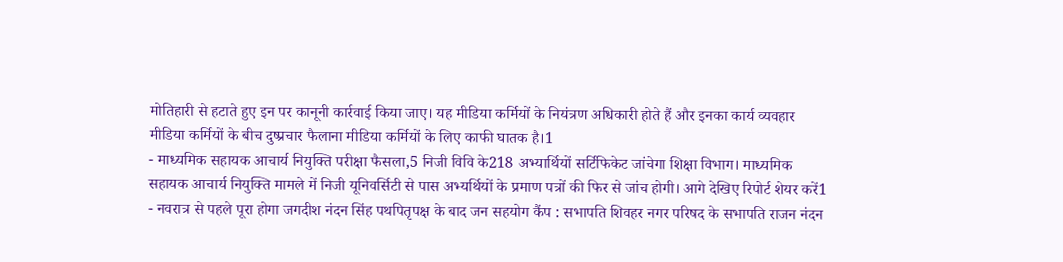मोतिहारी से हटाते हुए इन पर कानूनी कार्रवाई किया जाए। यह मीडिया कर्मियों के नियंत्रण अधिकारी होते हैं और इनका कार्य व्यवहार मीडिया कर्मियों के बीच दुष्प्रचार फैलाना मीडिया कर्मियों के लिए काफी घातक है।1
- माध्यमिक सहायक आचार्य नियुक्ति परीक्षा फैसला,5 निजी विवि के218 अभ्यार्थियों सर्टिफिकेट जांचेगा शिक्षा विभाग। माध्यमिक सहायक आचार्य नियुक्ति मामले में निजी यूनिवर्सिटी से पास अभ्यर्थियों के प्रमाण पत्रों की फिर से जांच होगी। आगे देखिए रिपोर्ट शेयर करें1
- नवरात्र से पहले पूरा होगा जगदीश नंदन सिंह पथपितृपक्ष के बाद जन सहयोग कैंप : सभापति शिवहर नगर परिषद के सभापति राजन नंदन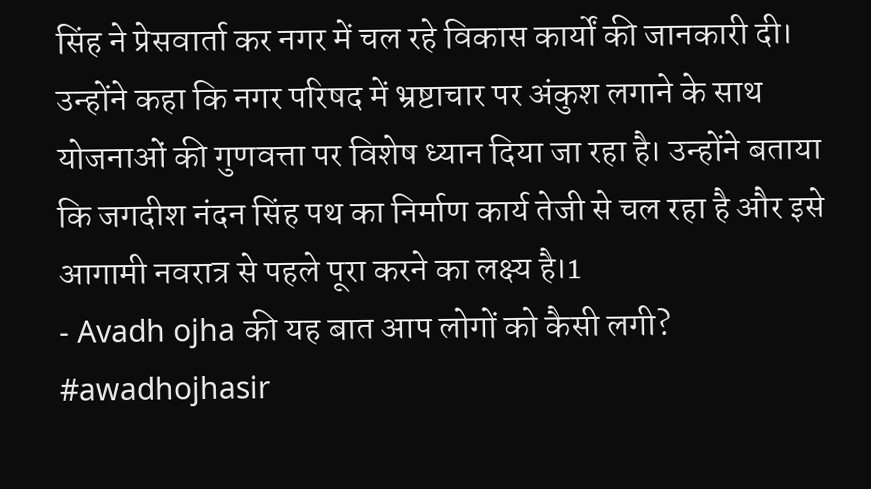सिंह ने प्रेसवार्ता कर नगर में चल रहे विकास कार्यों की जानकारी दी। उन्होंने कहा कि नगर परिषद में भ्रष्टाचार पर अंकुश लगाने के साथ योजनाओं की गुणवत्ता पर विशेष ध्यान दिया जा रहा है। उन्होंने बताया कि जगदीश नंदन सिंह पथ का निर्माण कार्य तेजी से चल रहा है और इसे आगामी नवरात्र से पहले पूरा करने का लक्ष्य है।1
- Avadh ojha की यह बात आप लोगों को कैसी लगी? #awadhojhasir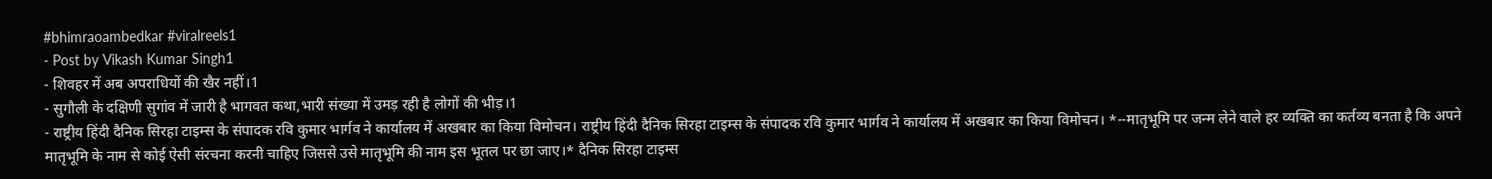#bhimraoambedkar #viralreels1
- Post by Vikash Kumar Singh1
- शिवहर में अब अपराधियों की खैर नहीं।1
- सुगौली के दक्षिणी सुगांव में जारी है भागवत कथा,भारी संख्या में उमड़ रही है लोगों की भीड़।1
- राष्ट्रीय हिंदी दैनिक सिरहा टाइम्स के संपादक रवि कुमार भार्गव ने कार्यालय में अखबार का किया विमोचन। राष्ट्रीय हिंदी दैनिक सिरहा टाइम्स के संपादक रवि कुमार भार्गव ने कार्यालय में अखबार का किया विमोचन। *--मातृभूमि पर जन्म लेने वाले हर व्यक्ति का कर्तव्य बनता है कि अपने मातृभूमि के नाम से कोई ऐसी संरचना करनी चाहिए जिससे उसे मातृभूमि की नाम इस भूतल पर छा जाए।* दैनिक सिरहा टाइम्स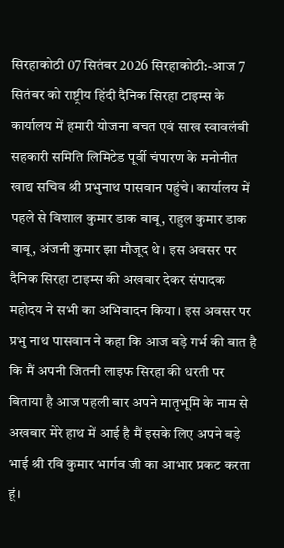सिरहाकोठी 07 सितंबर 2026 सिरहाकोठी:-आज 7 सितंबर को राष्ट्रीय हिंदी दैनिक सिरहा टाइम्स के कार्यालय में हमारी योजना बचत एवं साख स्वावलंबी सहकारी समिति लिमिटेड पूर्वी चंपारण के मनोनीत खाद्य सचिव श्री प्रभुनाथ पासवान पहुंचे। कार्यालय में पहले से विशाल कुमार डाक बाबू, राहुल कुमार डाक बाबू, अंजनी कुमार झा मौजूद थे। इस अवसर पर दैनिक सिरहा टाइम्स की अखबार देकर संपादक महोदय ने सभी का अभिवादन किया। इस अवसर पर प्रभु नाथ पासवान ने कहा कि आज बड़े गर्भ की बात है कि मैं अपनी जितनी लाइफ सिरहा की धरती पर बिताया है आज पहली बार अपने मातृभूमि के नाम से अखबार मेरे हाथ में आई है मैं इसके लिए अपने बड़े भाई श्री रवि कुमार भार्गव जी का आभार प्रकट करता हूं।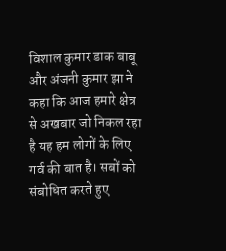विशाल कुमार डाक बाबू और अंजनी कुमार झा ने कहा कि आज हमारे क्षेत्र से अखबार जो निकल रहा है यह हम लोगों के लिए गर्व की बात है। सबों को संबोधित करते हुए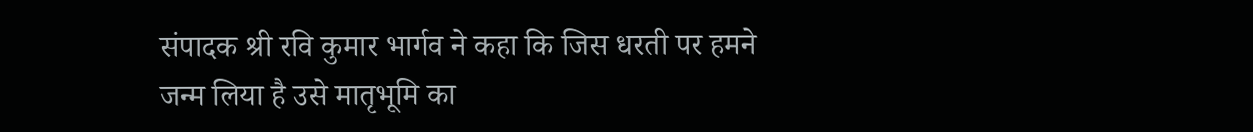संपादक श्री रवि कुमार भार्गव ने कहा कि जिस धरती पर हमने जन्म लिया है उसे मातृभूमि का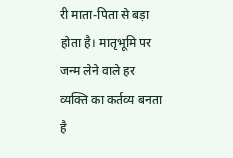री माता-पिता से बड़ा होता है। मातृभूमि पर जन्म लेने वाले हर व्यक्ति का कर्तव्य बनता है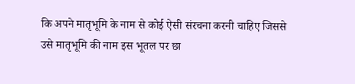कि अपने मातृभूमि के नाम से कोई ऐसी संरचना करनी चाहिए जिससे उसे मातृभूमि की नाम इस भूतल पर छा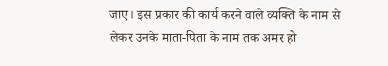जाए। इस प्रकार की कार्य करने वाले व्यक्ति के नाम से लेकर उनके माता-पिता के नाम तक अमर हो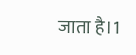जाता है।1